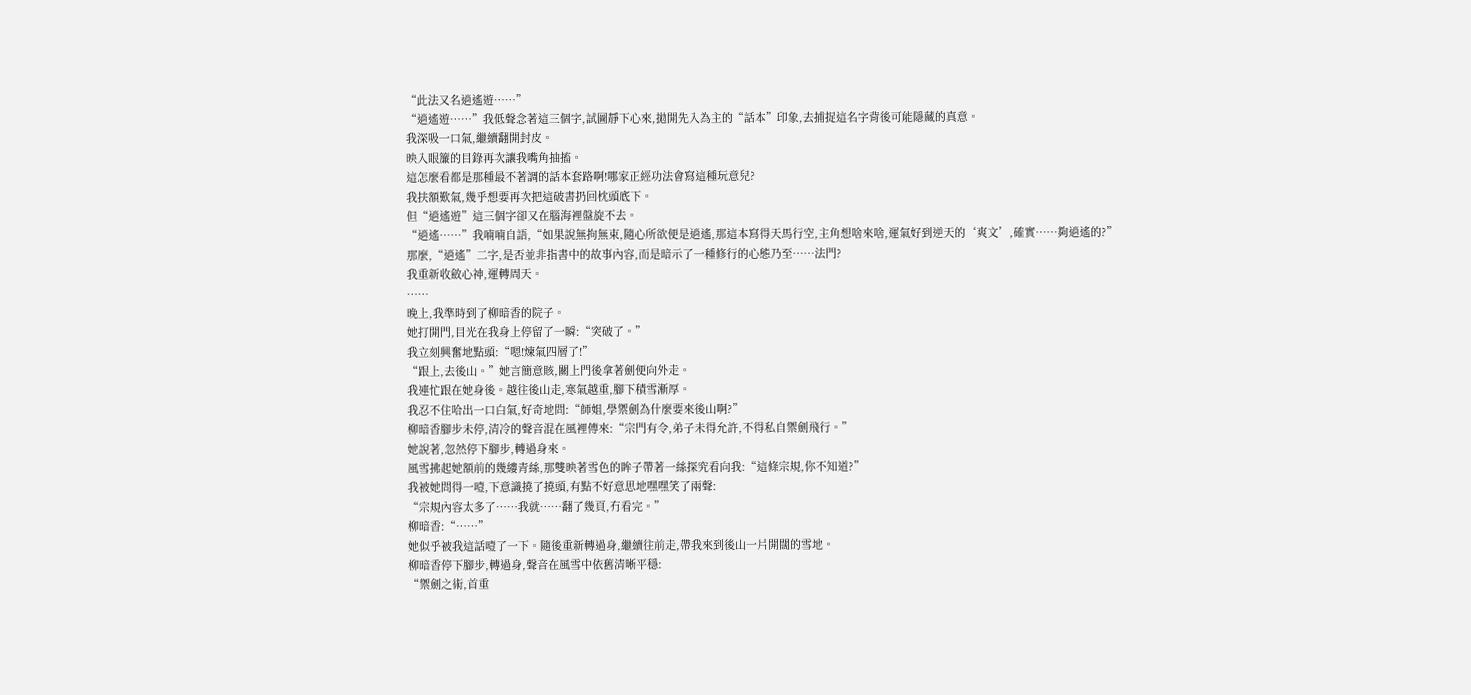“此法又名逍遙遊……”
“逍遙遊……”我低聲念著這三個字,試圖靜下心來,拋開先入為主的“話本”印象,去捕捉這名字背後可能隱藏的真意。
我深吸一口氣,繼續翻開封皮。
映入眼簾的目錄再次讓我嘴角抽搐。
這怎麼看都是那種最不著調的話本套路啊!哪家正經功法會寫這種玩意兒?
我扶額歎氣,幾乎想要再次把這破書扔回枕頭底下。
但“逍遙遊”這三個字卻又在腦海裡盤旋不去。
“逍遙……”我喃喃自語,“如果說無拘無束,隨心所欲便是逍遙,那這本寫得天馬行空,主角想啥來啥,運氣好到逆天的‘爽文’,確實……夠逍遙的?”
那麼,“逍遙”二字,是否並非指書中的故事內容,而是暗示了一種修行的心態乃至……法門?
我重新收斂心神,運轉周天。
……
晚上,我準時到了柳暗香的院子。
她打開門,目光在我身上停留了一瞬:“突破了。”
我立刻興奮地點頭:“嗯!煉氣四層了!”
“跟上,去後山。”她言簡意賅,關上門後拿著劍便向外走。
我連忙跟在她身後。越往後山走,寒氣越重,腳下積雪漸厚。
我忍不住哈出一口白氣,好奇地問:“師姐,學禦劍為什麼要來後山啊?”
柳暗香腳步未停,清冷的聲音混在風裡傳來:“宗門有令,弟子未得允許,不得私自禦劍飛行。”
她說著,忽然停下腳步,轉過身來。
風雪拂起她額前的幾縷青絲,那雙映著雪色的眸子帶著一絲探究看向我:“這條宗規,你不知道?”
我被她問得一噎,下意識撓了撓頭,有點不好意思地嘿嘿笑了兩聲:
“宗規內容太多了……我就……翻了幾頁,冇看完。”
柳暗香:“……”
她似乎被我這話噎了一下。隨後重新轉過身,繼續往前走,帶我來到後山一片開闊的雪地。
柳暗香停下腳步,轉過身,聲音在風雪中依舊清晰平穩:
“禦劍之術,首重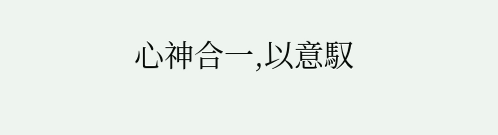心神合一,以意馭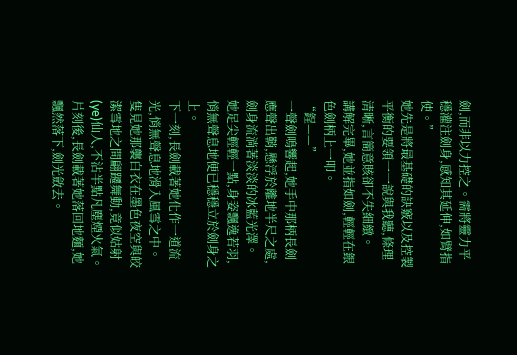劍,而非以力控之。需將靈力平穩灌注劍身,感知其延伸,如臂指使。”
她先是將最基礎的訣竅以及控製平衡的要領一一說與我聽,條理清晰,言簡意賅卻不失細緻。
講解完畢,她並指如劍,輕輕在銀色劍柄上一叩。
“鋥——”
一聲劍鳴響起,她手中那柄長劍應聲出鞘,懸浮於離地半尺之處,劍身流淌著淡淡的冰藍光澤。
她足尖輕輕一點,身姿飄逸若羽,悄無聲息地便已穩穩立於劍身之上。
下一刻,長劍載著她化作一道流光,悄無聲息地滑入風雪之中。
隻見她那襲白衣在墨色夜空與皎潔雪地之間翩躚舞動,竟似姑射(ye)仙人,不沾半點凡塵煙火氣。
片刻後,長劍載著她落回地麵,她飄然落下,劍光斂去。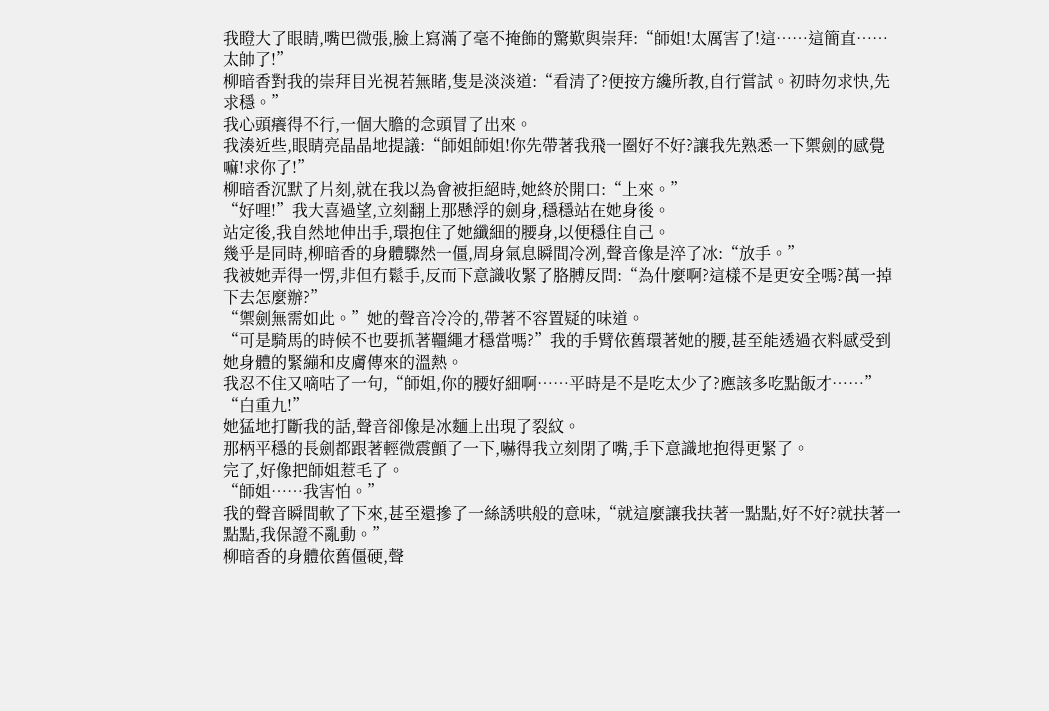我瞪大了眼睛,嘴巴微張,臉上寫滿了毫不掩飾的驚歎與崇拜:“師姐!太厲害了!這……這簡直……太帥了!”
柳暗香對我的崇拜目光視若無睹,隻是淡淡道:“看清了?便按方纔所教,自行嘗試。初時勿求快,先求穩。”
我心頭癢得不行,一個大膽的念頭冒了出來。
我湊近些,眼睛亮晶晶地提議:“師姐師姐!你先帶著我飛一圈好不好?讓我先熟悉一下禦劍的感覺嘛!求你了!”
柳暗香沉默了片刻,就在我以為會被拒絕時,她終於開口:“上來。”
“好哩!”我大喜過望,立刻翻上那懸浮的劍身,穩穩站在她身後。
站定後,我自然地伸出手,環抱住了她纖細的腰身,以便穩住自己。
幾乎是同時,柳暗香的身體驟然一僵,周身氣息瞬間冷冽,聲音像是淬了冰:“放手。”
我被她弄得一愣,非但冇鬆手,反而下意識收緊了胳膊反問:“為什麼啊?這樣不是更安全嗎?萬一掉下去怎麼辦?”
“禦劍無需如此。”她的聲音冷冷的,帶著不容置疑的味道。
“可是騎馬的時候不也要抓著韁繩才穩當嗎?”我的手臂依舊環著她的腰,甚至能透過衣料感受到她身體的緊繃和皮膚傳來的溫熱。
我忍不住又嘀咕了一句,“師姐,你的腰好細啊……平時是不是吃太少了?應該多吃點飯才……”
“白重九!”
她猛地打斷我的話,聲音卻像是冰麵上出現了裂紋。
那柄平穩的長劍都跟著輕微震顫了一下,嚇得我立刻閉了嘴,手下意識地抱得更緊了。
完了,好像把師姐惹毛了。
“師姐……我害怕。”
我的聲音瞬間軟了下來,甚至還摻了一絲誘哄般的意味,“就這麼讓我扶著一點點,好不好?就扶著一點點,我保證不亂動。”
柳暗香的身體依舊僵硬,聲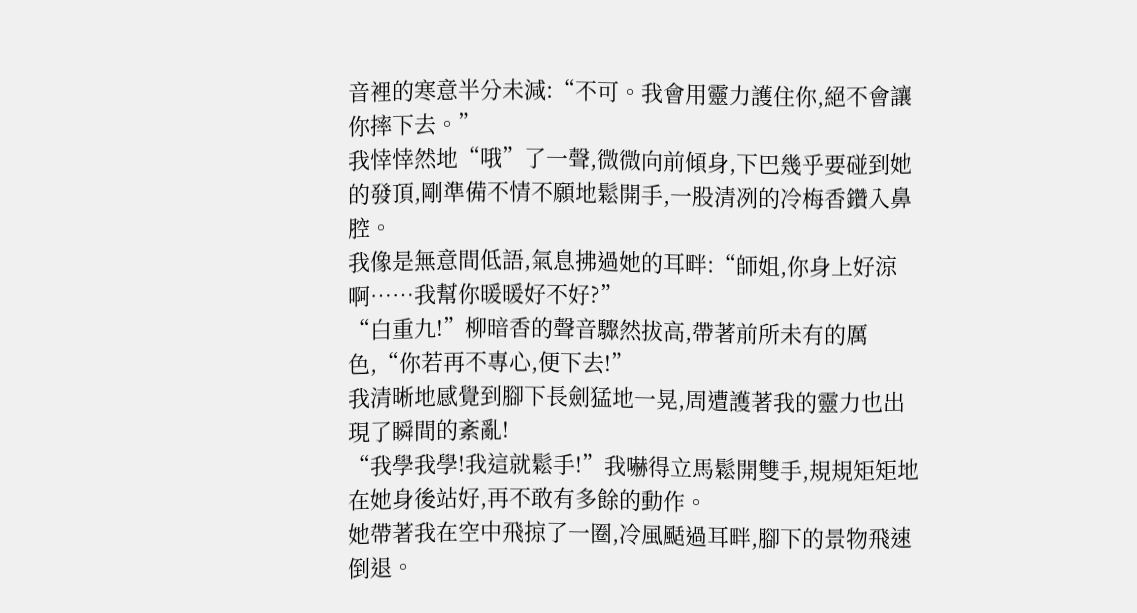音裡的寒意半分未減:“不可。我會用靈力護住你,絕不會讓你摔下去。”
我悻悻然地“哦”了一聲,微微向前傾身,下巴幾乎要碰到她的發頂,剛準備不情不願地鬆開手,一股清冽的冷梅香鑽入鼻腔。
我像是無意間低語,氣息拂過她的耳畔:“師姐,你身上好涼啊……我幫你暖暖好不好?”
“白重九!”柳暗香的聲音驟然拔高,帶著前所未有的厲色,“你若再不專心,便下去!”
我清晰地感覺到腳下長劍猛地一晃,周遭護著我的靈力也出現了瞬間的紊亂!
“我學我學!我這就鬆手!”我嚇得立馬鬆開雙手,規規矩矩地在她身後站好,再不敢有多餘的動作。
她帶著我在空中飛掠了一圈,冷風颳過耳畔,腳下的景物飛速倒退。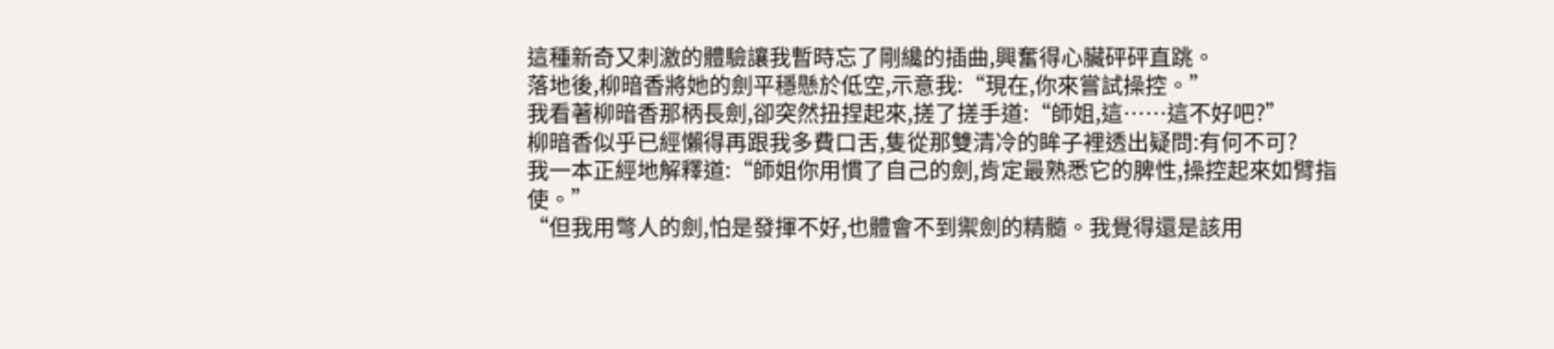這種新奇又刺激的體驗讓我暫時忘了剛纔的插曲,興奮得心臟砰砰直跳。
落地後,柳暗香將她的劍平穩懸於低空,示意我:“現在,你來嘗試操控。”
我看著柳暗香那柄長劍,卻突然扭捏起來,搓了搓手道:“師姐,這……這不好吧?”
柳暗香似乎已經懶得再跟我多費口舌,隻從那雙清冷的眸子裡透出疑問:有何不可?
我一本正經地解釋道:“師姐你用慣了自己的劍,肯定最熟悉它的脾性,操控起來如臂指使。”
“但我用彆人的劍,怕是發揮不好,也體會不到禦劍的精髓。我覺得還是該用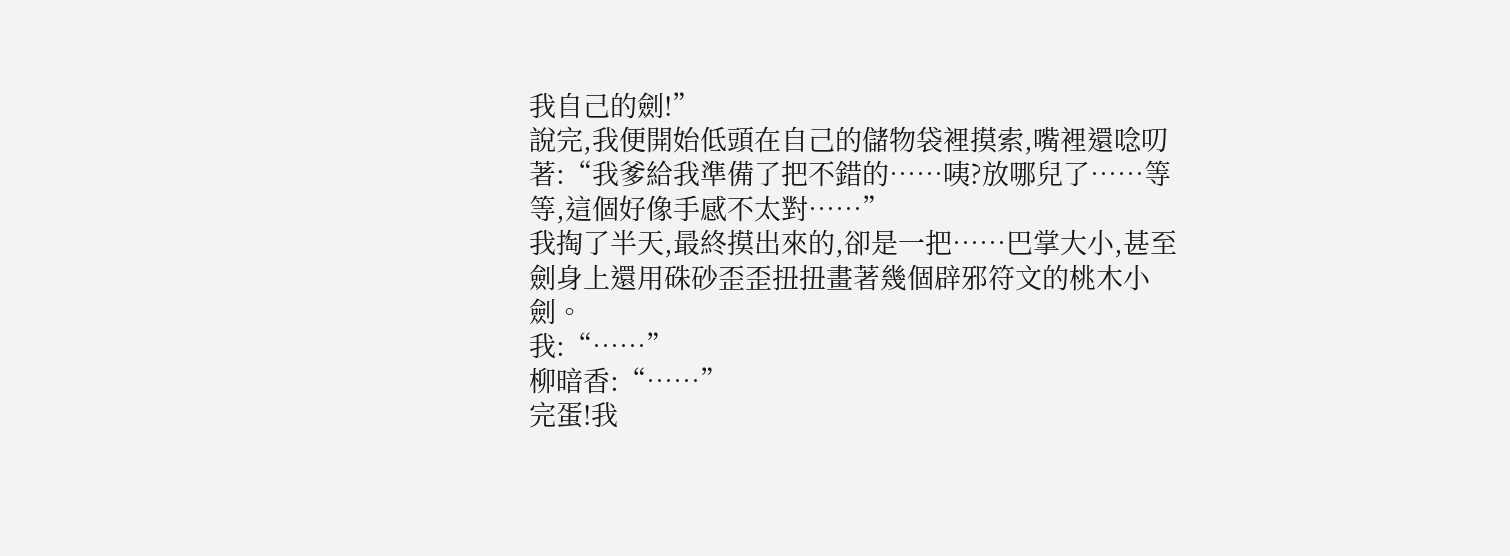我自己的劍!”
說完,我便開始低頭在自己的儲物袋裡摸索,嘴裡還唸叨著:“我爹給我準備了把不錯的……咦?放哪兒了……等等,這個好像手感不太對……”
我掏了半天,最終摸出來的,卻是一把……巴掌大小,甚至劍身上還用硃砂歪歪扭扭畫著幾個辟邪符文的桃木小劍。
我:“……”
柳暗香:“……”
完蛋!我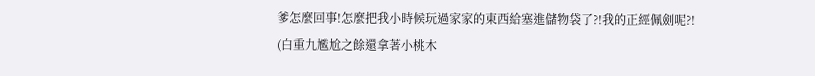爹怎麼回事!怎麼把我小時候玩過家家的東西給塞進儲物袋了?!我的正經佩劍呢?!
(白重九尷尬之餘還拿著小桃木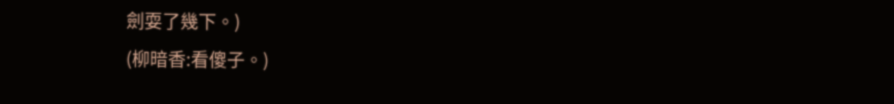劍耍了幾下。)
(柳暗香:看傻子。)